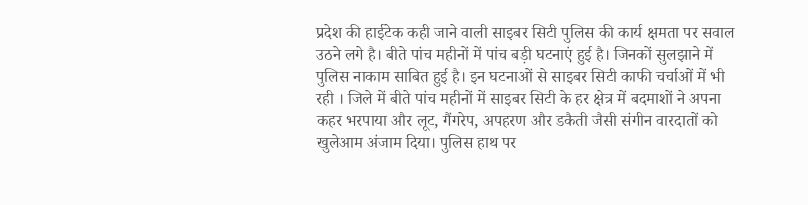प्रदेश की हाईटेक कही जाने वाली साइबर सिटी पुलिस की कार्य क्षमता पर सवाल उठने लगे है। बीते पांच महीनों में पांच बड़ी घटनाएं हुई है। जिनकों सुलझाने में पुलिस नाकाम साबित हुई है। इन घटनाओं से साइबर सिटी काफी चर्चाओं में भी रही । जिले में बीते पांच महीनों में साइबर सिटी के हर क्षेत्र में बदमाशों ने अपना कहर भरपाया और लूट, गैंगरेप, अपहरण और डकैती जैसी संगीन वारदातों को खुलेआम अंजाम दिया। पुलिस हाथ पर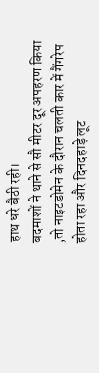हाथ धरे बैठी रही।
बदमाशों ने थाने से सौ मीटर दूर अपहरण किया ,तो नाइटडोमेन के दौरान चलती कार में गैंगरेप होता रहा और दिनदहाड़े लूट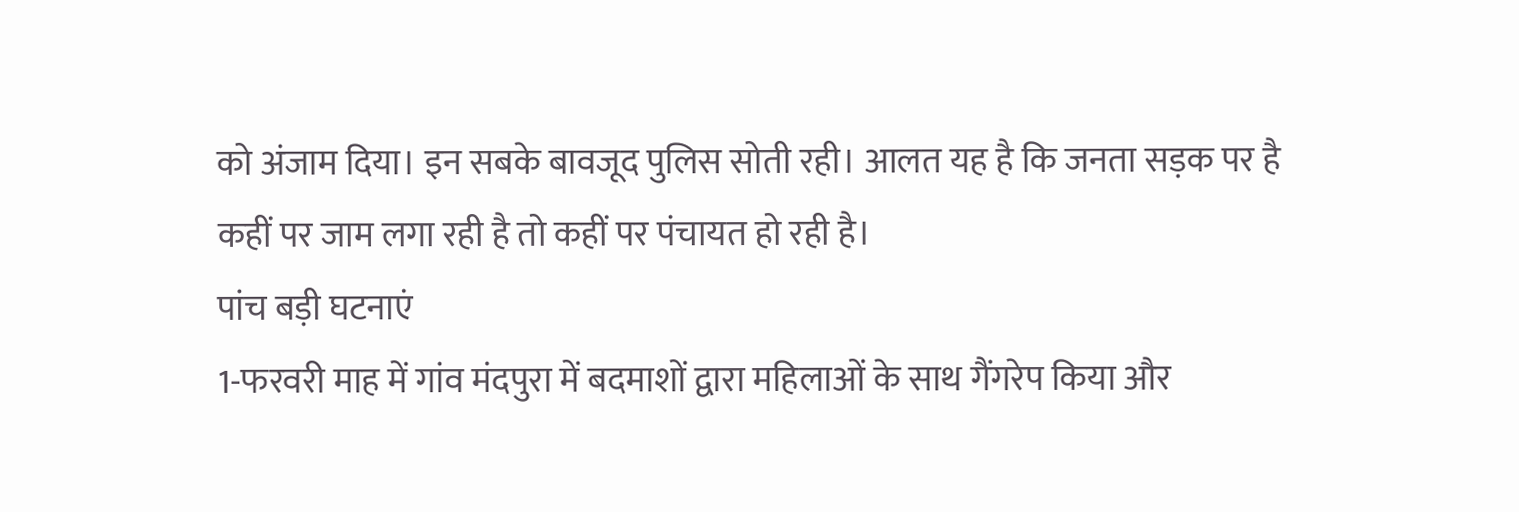को अंजाम दिया। इन सबके बावजूद पुलिस सोती रही। आलत यह है कि जनता सड़क पर है कहीं पर जाम लगा रही है तो कहीं पर पंचायत हो रही है।
पांच बड़ी घटनाएं
1-फरवरी माह में गांव मंदपुरा में बदमाशों द्वारा महिलाओं के साथ गैंगरेप किया और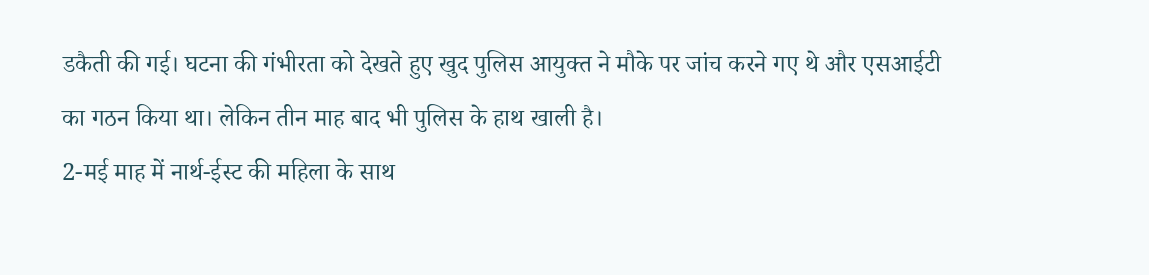डकैती की गई। घटना की गंभीरता को देखते हुए खुद पुलिस आयुक्त ने मौके पर जांच करने गए थे और एसआईटी का गठन किया था। लेकिन तीन माह बाद भी पुलिस के हाथ खाली है।
2-मई माह में नार्थ-ईस्ट की महिला के साथ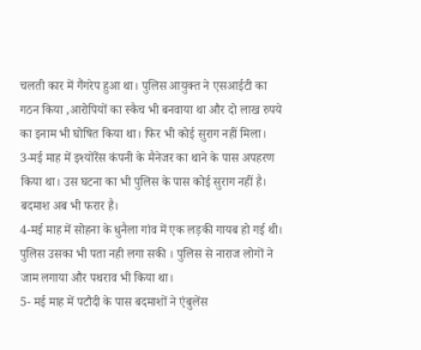चलती कार में गैंगरेप हुआ था। पुलिस आयुक्त ने एसआईटी का गठन किया ,आरोपियों का स्कैच भी बनवाया था और दो लाख रुपये का इनाम भी घोषित किया था। फिर भी कोई सुराग नहीं मिला।
3-मई माह में इश्योंरेंस कंपनी के मैनेजर का थाने के पास अपहरण किया था। उस घटना का भी पुलिस के पास कोई सुराग नहीं है। बदमाश अब भी फरार है।
4-मई माह में सोहना के धुनैला गांव में एक लड़की गायब हो गई थी। पुलिस उसका भी पता नही लगा सकी । पुलिस से नाराज लोगों ने जाम लगाया और पथराव भी किया था।
5- मई माह में पटौदी के पास बदमाशों ने एंबुलेंस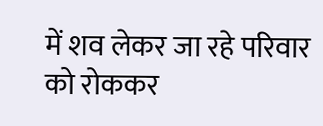में शव लेकर जा रहे परिवार को रोककर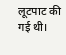लूटपाट की गई थी।